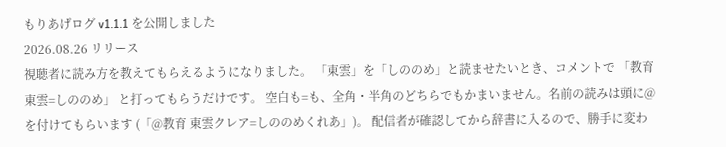もりあげログ v1.1.1 を公開しました
2026.08.26 リリース
視聴者に読み方を教えてもらえるようになりました。 「東雲」を「しののめ」と読ませたいとき、コメントで 「教育 東雲=しののめ」 と打ってもらうだけです。 空白も=も、全角・半角のどちらでもかまいません。名前の読みは頭に@を付けてもらいます (「@教育 東雲クレア=しののめくれあ」)。 配信者が確認してから辞書に入るので、勝手に変わ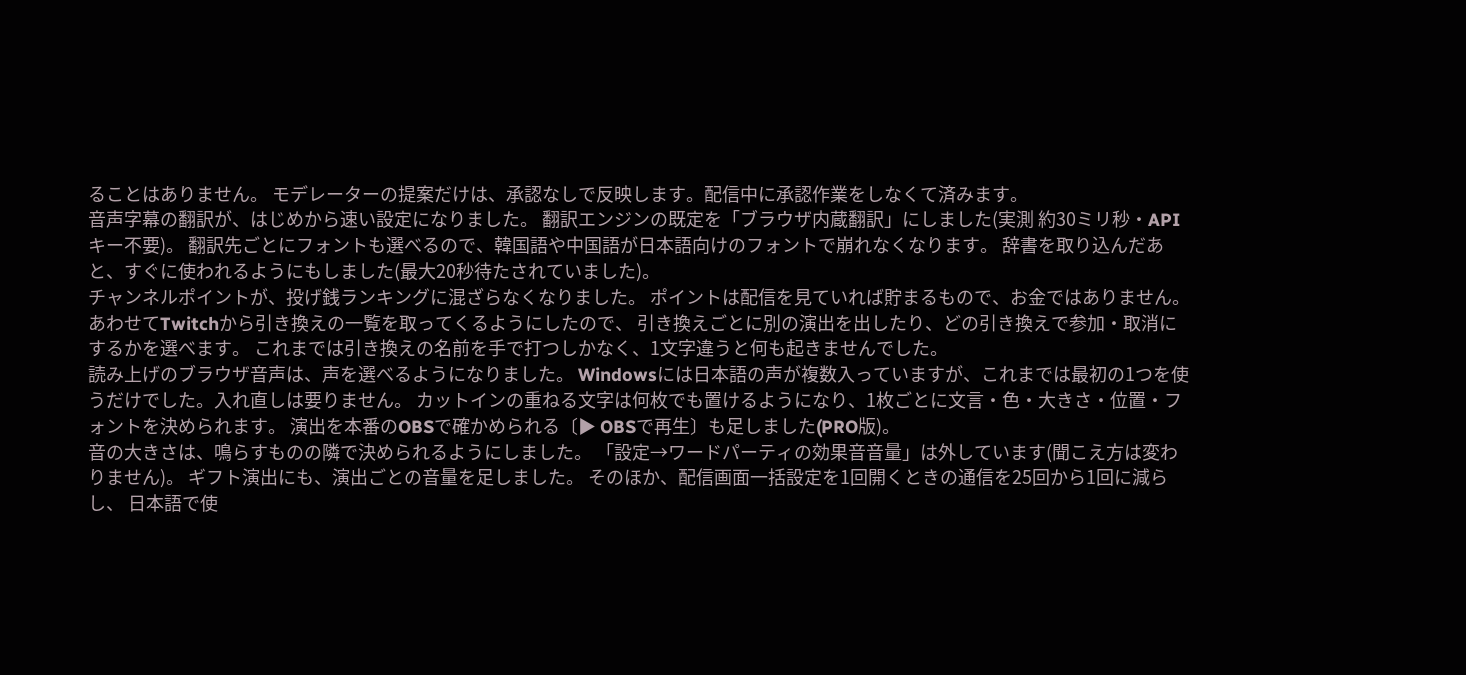ることはありません。 モデレーターの提案だけは、承認なしで反映します。配信中に承認作業をしなくて済みます。
音声字幕の翻訳が、はじめから速い設定になりました。 翻訳エンジンの既定を「ブラウザ内蔵翻訳」にしました(実測 約30ミリ秒・APIキー不要)。 翻訳先ごとにフォントも選べるので、韓国語や中国語が日本語向けのフォントで崩れなくなります。 辞書を取り込んだあと、すぐに使われるようにもしました(最大20秒待たされていました)。
チャンネルポイントが、投げ銭ランキングに混ざらなくなりました。 ポイントは配信を見ていれば貯まるもので、お金ではありません。 あわせてTwitchから引き換えの一覧を取ってくるようにしたので、 引き換えごとに別の演出を出したり、どの引き換えで参加・取消にするかを選べます。 これまでは引き換えの名前を手で打つしかなく、1文字違うと何も起きませんでした。
読み上げのブラウザ音声は、声を選べるようになりました。 Windowsには日本語の声が複数入っていますが、これまでは最初の1つを使うだけでした。入れ直しは要りません。 カットインの重ねる文字は何枚でも置けるようになり、1枚ごとに文言・色・大きさ・位置・フォントを決められます。 演出を本番のOBSで確かめられる〔▶ OBSで再生〕も足しました(PRO版)。
音の大きさは、鳴らすものの隣で決められるようにしました。 「設定→ワードパーティの効果音音量」は外しています(聞こえ方は変わりません)。 ギフト演出にも、演出ごとの音量を足しました。 そのほか、配信画面一括設定を1回開くときの通信を25回から1回に減らし、 日本語で使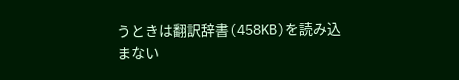うときは翻訳辞書(458KB)を読み込まない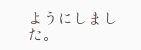ようにしました。